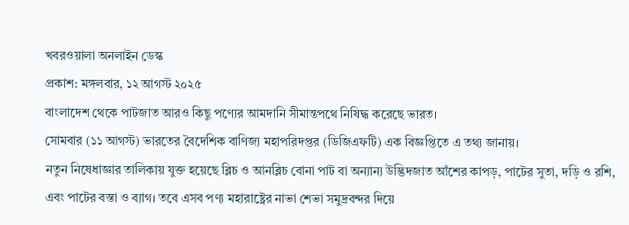খবরওয়ালা অনলাইন ডেস্ক
প্রকাশ: মঙ্গলবার, ১২ আগস্ট ২০২৫
বাংলাদেশ থেকে পাটজাত আরও কিছু পণ্যের আমদানি সীমান্তপথে নিষিদ্ধ করেছে ভারত।
সোমবার (১১ আগস্ট) ভারতের বৈদেশিক বাণিজ্য মহাপরিদপ্তর (ডিজিএফটি) এক বিজ্ঞপ্তিতে এ তথ্য জানায়।
নতুন নিষেধাজ্ঞার তালিকায় যুক্ত হয়েছে ব্লিচ ও আনব্লিচ বোনা পাট বা অন্যান্য উদ্ভিদজাত আঁশের কাপড়, পাটের সুতা, দড়ি ও রশি, এবং পাটের বস্তা ও ব্যাগ। তবে এসব পণ্য মহারাষ্ট্রের নাভা শেভা সমুদ্রবন্দর দিয়ে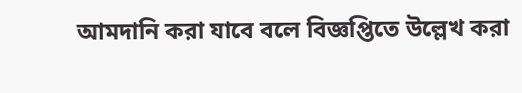আমদানি করা যাবে বলে বিজ্ঞপ্তিতে উল্লেখ করা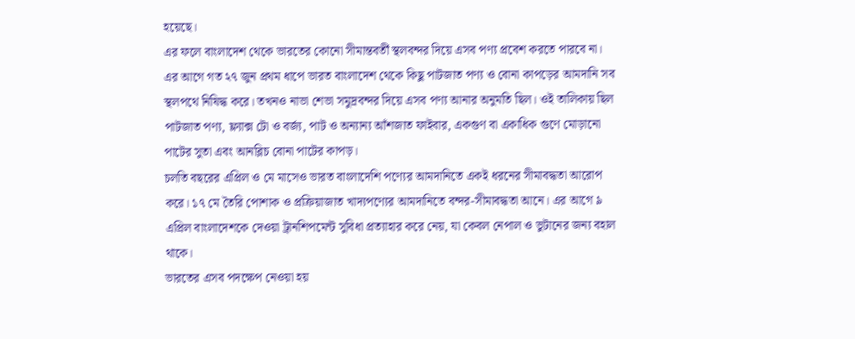হয়েছে।
এর ফলে বাংলাদেশ থেকে ভারতের কোনো সীমান্তবর্তী স্থলবন্দর দিয়ে এসব পণ্য প্রবেশ করতে পারবে না।
এর আগে গত ২৭ জুন প্রথম ধাপে ভারত বাংলাদেশ থেকে কিছু পাটজাত পণ্য ও বোনা কাপড়ের আমদানি সব স্থলপথে নিষিদ্ধ করে। তখনও নাভা শেভা সমুদ্রবন্দর দিয়ে এসব পণ্য আনার অনুমতি ছিল। ওই তালিকায় ছিল পাটজাত পণ্য, ফ্ল্যাক্স টো ও বর্জ্য, পাট ও অন্যান্য আঁশজাত ফাইবার, একগুণ বা একাধিক গুণে মোড়ানো পাটের সুতা এবং আনব্লিচ বোনা পাটের কাপড়।
চলতি বছরের এপ্রিল ও মে মাসেও ভারত বাংলাদেশি পণ্যের আমদানিতে একই ধরনের সীমাবদ্ধতা আরোপ করে। ১৭ মে তৈরি পোশাক ও প্রক্রিয়াজাত খাদ্যপণ্যের আমদানিতে বন্দর-সীমাবদ্ধতা আনে। এর আগে ৯ এপ্রিল বাংলাদেশকে দেওয়া ট্রানশিপমেন্ট সুবিধা প্রত্যাহার করে নেয়, যা কেবল নেপাল ও ভুটানের জন্য বহাল থাকে।
ভারতের এসব পদক্ষেপ নেওয়া হয়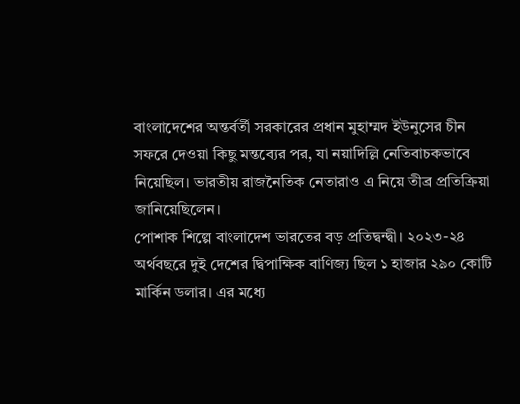বাংলাদেশের অন্তর্বর্তী সরকারের প্রধান মুহাম্মদ ইউনুসের চীন সফরে দেওয়া কিছু মন্তব্যের পর, যা নয়াদিল্লি নেতিবাচকভাবে নিয়েছিল। ভারতীয় রাজনৈতিক নেতারাও এ নিয়ে তীব্র প্রতিক্রিয়া জানিয়েছিলেন।
পোশাক শিল্পে বাংলাদেশ ভারতের বড় প্রতিদ্বন্দ্বী। ২০২৩-২৪ অর্থবছরে দুই দেশের দ্বিপাক্ষিক বাণিজ্য ছিল ১ হাজার ২৯০ কোটি মার্কিন ডলার। এর মধ্যে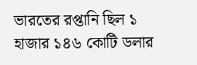ভারতের রপ্তানি ছিল ১ হাজার ১৪৬ কোটি ডলার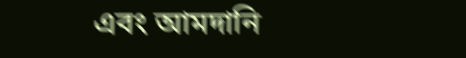এবং আমদানি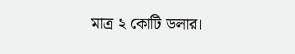মাত্র ২ কোটি ডলার।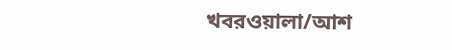খবরওয়ালা/আশ